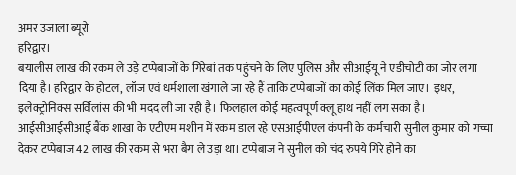अमर उजाला ब्यूरो
हरिद्वार।
बयालीस लाख की रकम ले उड़े टप्पेबाजों के गिरेबां तक पहुंचने के लिए पुलिस और सीआईयू ने एडीचोटी का जोर लगा दिया है। हरिद्वार के होटल, लॉज एवं धर्मशाला खंगाले जा रहे हैं ताकि टप्पेबाजों का कोई लिंक मिल जाए। इधर, इलेक्ट्रोनिक्स सर्विलांस की भी मदद ली जा रही है। फिलहाल कोई महत्वपूर्ण क्लू हाथ नहीं लग सका है।
आईसीआईसीआई बैंक शाखा के एटीएम मशीन में रकम डाल रहे एसआईपीएल कंपनी के कर्मचारी सुनील कुमार को गच्चा देकर टप्पेबाज 42 लाख की रकम से भरा बैग ले उड़ा था। टप्पेबाज ने सुनील को चंद रुपये गिरे होने का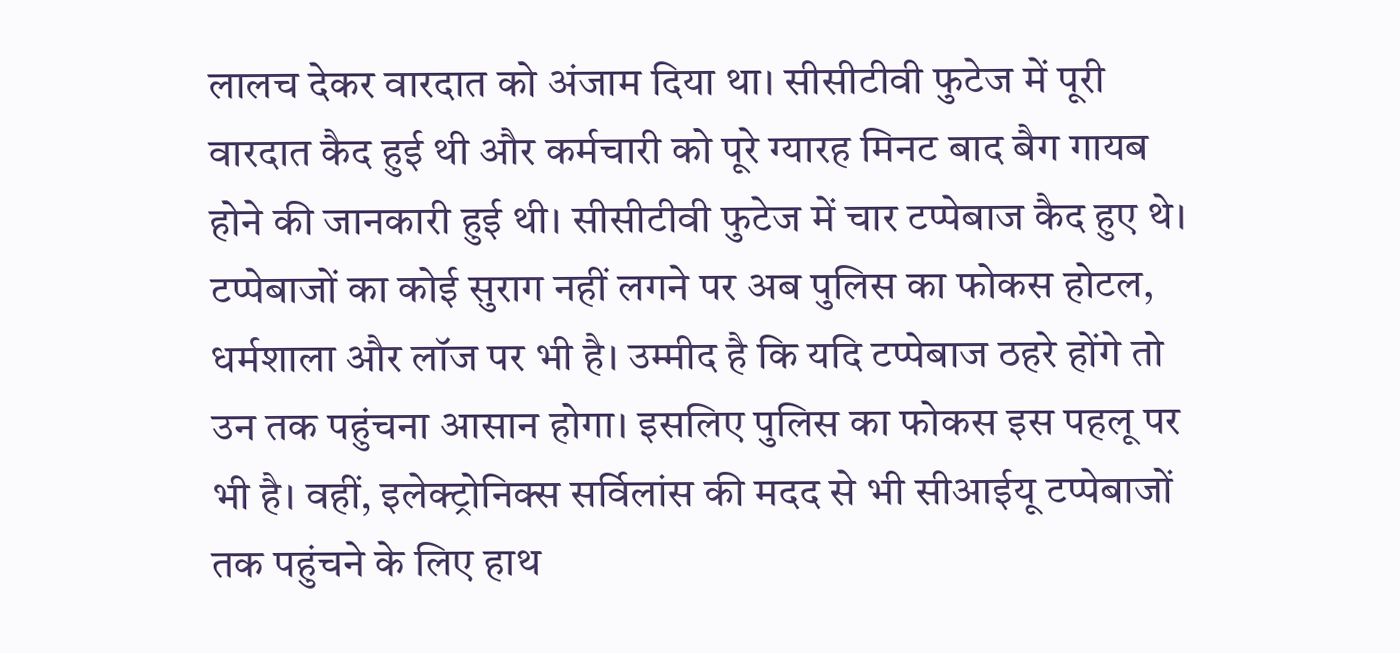लालच देकर वारदात को अंजाम दिया था। सीसीटीवी फुटेज में पूरी वारदात कैद हुई थी और कर्मचारी को पूरे ग्यारह मिनट बाद बैग गायब होने की जानकारी हुई थी। सीसीटीवी फुटेज में चार टप्पेबाज कैद हुए थे। टप्पेबाजों का कोई सुराग नहीं लगने पर अब पुलिस का फोकस होटल, धर्मशाला और लॉज पर भी है। उम्मीद है कि यदि टप्पेबाज ठहरे होंगे तो उन तक पहुंचना आसान होगा। इसलिए पुलिस का फोकस इस पहलू पर भी है। वहीं, इलेक्ट्रोनिक्स सर्विलांस की मदद से भी सीआईयू टप्पेबाजों तक पहुंचने के लिए हाथ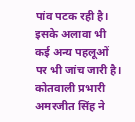पांव पटक रही है। इसके अलावा भी कई अन्य पहलूओं पर भी जांच जारी है। कोतवाली प्रभारी अमरजीत सिंह ने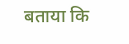बताया कि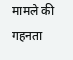मामले की गहनता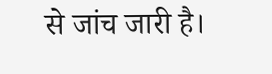से जांच जारी है।